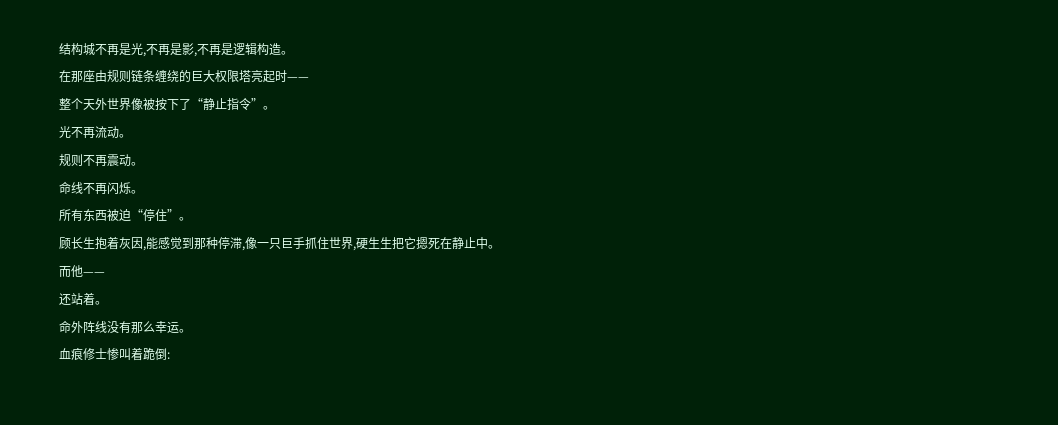结构城不再是光,不再是影,不再是逻辑构造。
在那座由规则链条缠绕的巨大权限塔亮起时——
整个天外世界像被按下了“静止指令”。
光不再流动。
规则不再震动。
命线不再闪烁。
所有东西被迫“停住”。
顾长生抱着灰因,能感觉到那种停滞,像一只巨手抓住世界,硬生生把它摁死在静止中。
而他——
还站着。
命外阵线没有那么幸运。
血痕修士惨叫着跪倒: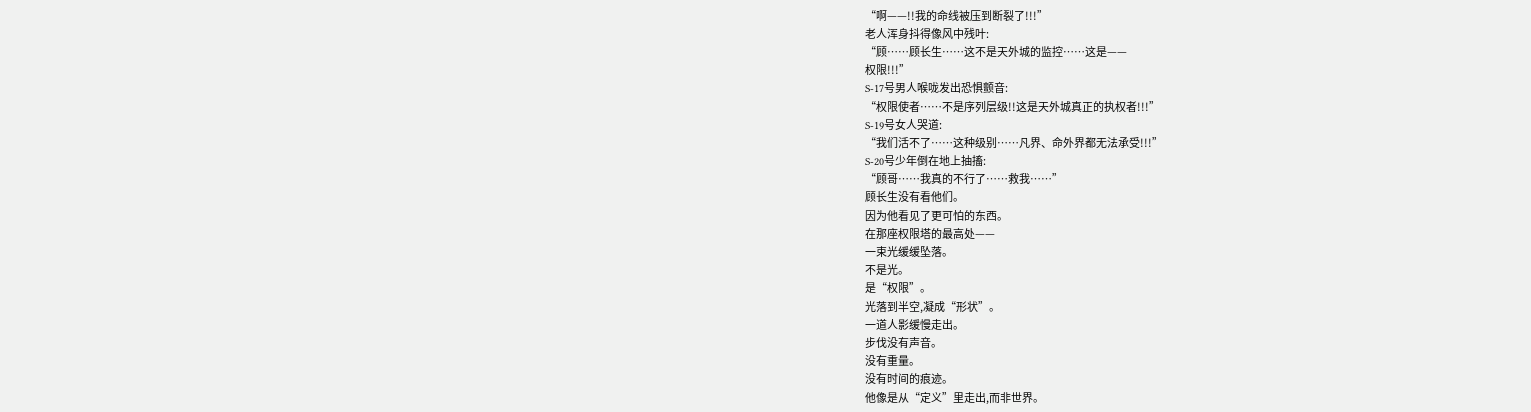“啊——!!我的命线被压到断裂了!!!”
老人浑身抖得像风中残叶:
“顾……顾长生……这不是天外城的监控……这是——
权限!!!”
S-17号男人喉咙发出恐惧颤音:
“权限使者……不是序列层级!!这是天外城真正的执权者!!!”
S-19号女人哭道:
“我们活不了……这种级别……凡界、命外界都无法承受!!!”
S-20号少年倒在地上抽搐:
“顾哥……我真的不行了……救我……”
顾长生没有看他们。
因为他看见了更可怕的东西。
在那座权限塔的最高处——
一束光缓缓坠落。
不是光。
是“权限”。
光落到半空,凝成“形状”。
一道人影缓慢走出。
步伐没有声音。
没有重量。
没有时间的痕迹。
他像是从“定义”里走出,而非世界。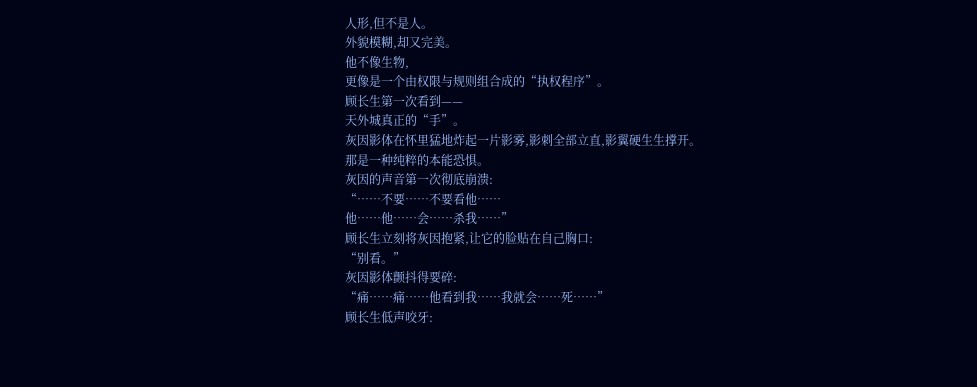人形,但不是人。
外貌模糊,却又完美。
他不像生物,
更像是一个由权限与规则组合成的“执权程序”。
顾长生第一次看到——
天外城真正的“手”。
灰因影体在怀里猛地炸起一片影雾,影刺全部立直,影翼硬生生撑开。
那是一种纯粹的本能恐惧。
灰因的声音第一次彻底崩溃:
“……不要……不要看他……
他……他……会……杀我……”
顾长生立刻将灰因抱紧,让它的脸贴在自己胸口:
“别看。”
灰因影体颤抖得要碎:
“痛……痛……他看到我……我就会……死……”
顾长生低声咬牙: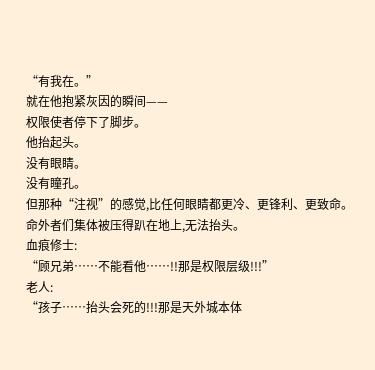“有我在。”
就在他抱紧灰因的瞬间——
权限使者停下了脚步。
他抬起头。
没有眼睛。
没有瞳孔。
但那种“注视”的感觉,比任何眼睛都更冷、更锋利、更致命。
命外者们集体被压得趴在地上,无法抬头。
血痕修士:
“顾兄弟……不能看他……!!那是权限层级!!!”
老人:
“孩子……抬头会死的!!!那是天外城本体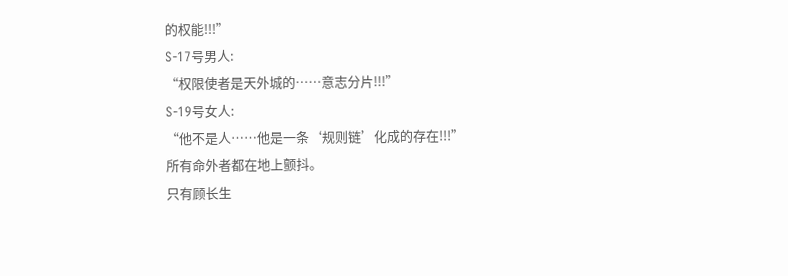的权能!!!”
S-17号男人:
“权限使者是天外城的……意志分片!!!”
S-19号女人:
“他不是人……他是一条‘规则链’化成的存在!!!”
所有命外者都在地上颤抖。
只有顾长生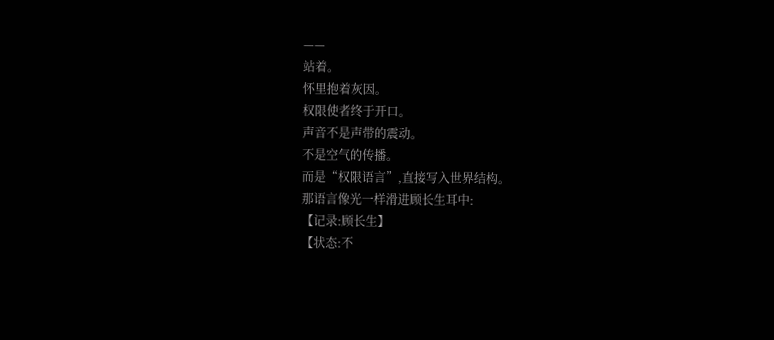——
站着。
怀里抱着灰因。
权限使者终于开口。
声音不是声带的震动。
不是空气的传播。
而是“权限语言”,直接写入世界结构。
那语言像光一样滑进顾长生耳中:
【记录:顾长生】
【状态:不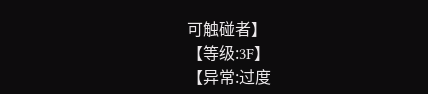可触碰者】
【等级:3F】
【异常:过度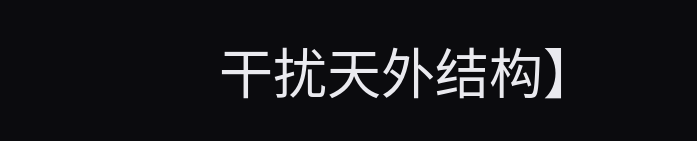干扰天外结构】